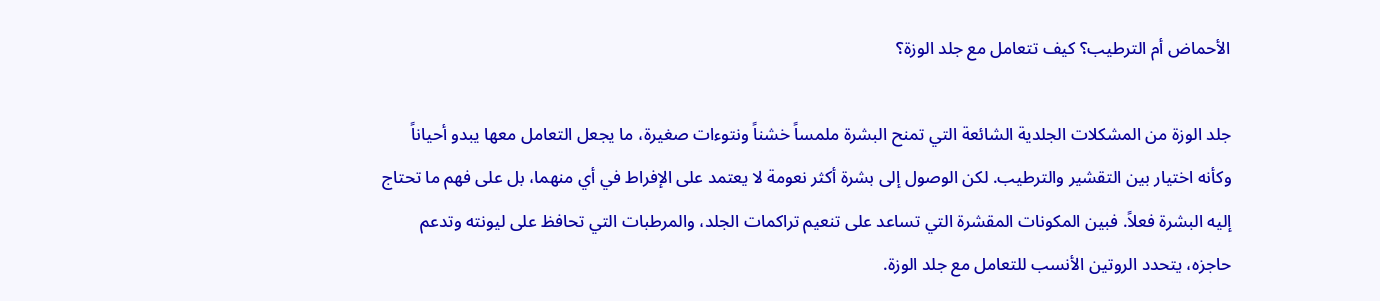الأحماض أم الترطيب؟ كيف تتعامل مع جلد الوزة؟

جلد الوزة من المشكلات الجلدية الشائعة التي تمنح البشرة ملمساً خشناً ونتوءات صغيرة، ما يجعل التعامل معها يبدو أحياناً وكأنه اختيار بين التقشير والترطيب. لكن الوصول إلى بشرة أكثر نعومة لا يعتمد على الإفراط في أي منهما، بل على فهم ما تحتاج إليه البشرة فعلاً. فبين المكونات المقشرة التي تساعد على تنعيم تراكمات الجلد، والمرطبات التي تحافظ على ليونته وتدعم حاجزه، يتحدد الروتين الأنسب للتعامل مع جلد الوزة.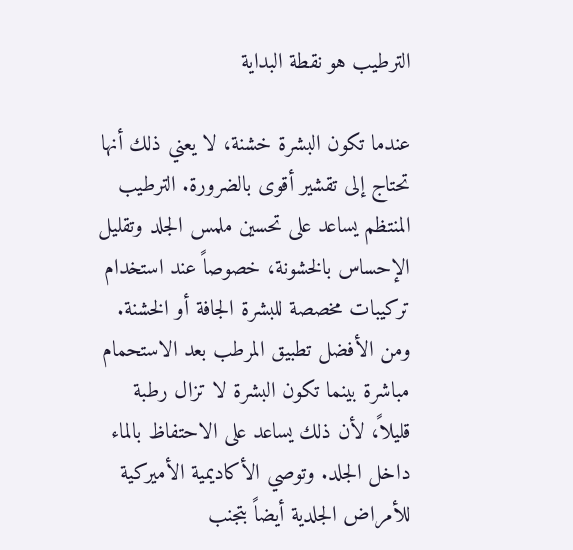الترطيب هو نقطة البداية

عندما تكون البشرة خشنة، لا يعني ذلك أنها تحتاج إلى تقشير أقوى بالضرورة. الترطيب المنتظم يساعد على تحسين ملمس الجلد وتقليل الإحساس بالخشونة، خصوصاً عند استخدام تركيبات مخصصة للبشرة الجافة أو الخشنة. ومن الأفضل تطبيق المرطب بعد الاستحمام مباشرة بينما تكون البشرة لا تزال رطبة قليلاً، لأن ذلك يساعد على الاحتفاظ بالماء داخل الجلد. وتوصي الأكاديمية الأميركية للأمراض الجلدية أيضاً بتجنب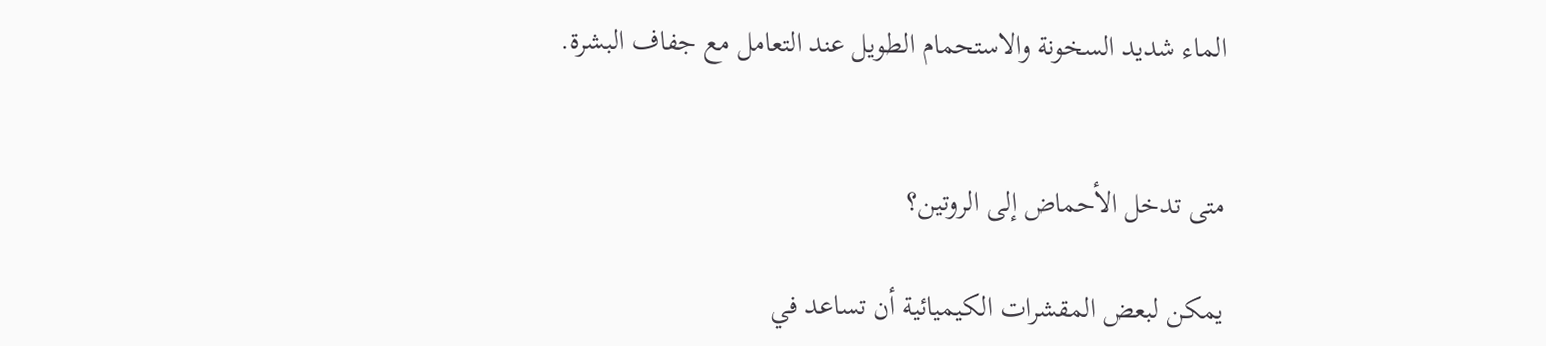الماء شديد السخونة والاستحمام الطويل عند التعامل مع جفاف البشرة.


متى تدخل الأحماض إلى الروتين؟

يمكن لبعض المقشرات الكيميائية أن تساعد في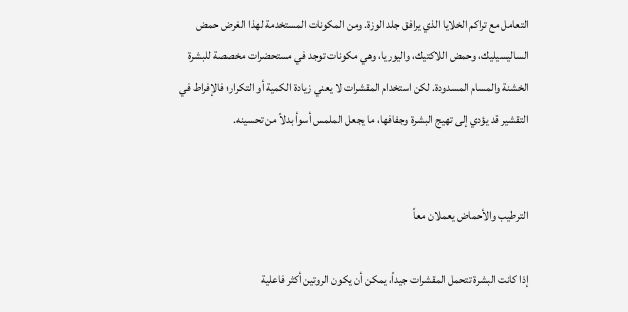التعامل مع تراكم الخلايا الذي يرافق جلد الوزة. ومن المكونات المستخدمة لهذا الغرض حمض الساليسيليك، وحمض اللاكتيك، واليوريا، وهي مكونات توجد في مستحضرات مخصصة للبشرة الخشنة والمسام المسدودة. لكن استخدام المقشرات لا يعني زيادة الكمية أو التكرار؛ فالإفراط في التقشير قد يؤدي إلى تهيج البشرة وجفافها، ما يجعل الملمس أسوأ بدلاً من تحسينه.


الترطيب والأحماض يعملان معاً

إذا كانت البشرة تتحمل المقشرات جيداً، يمكن أن يكون الروتين أكثر فاعلية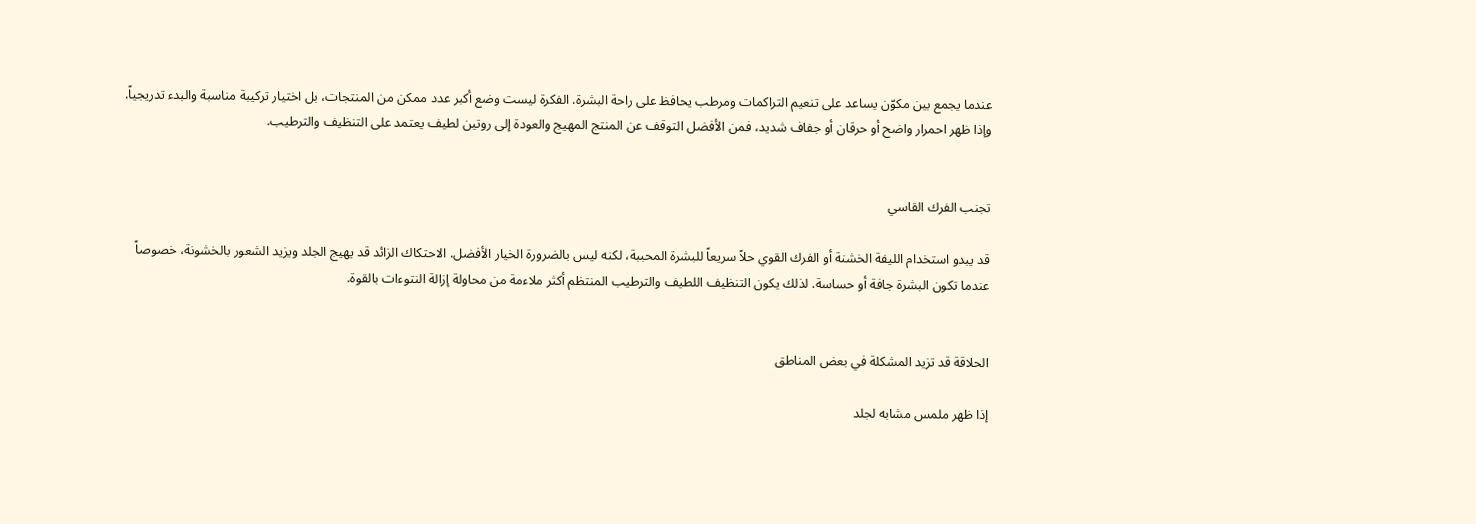عندما يجمع بين مكوّن يساعد على تنعيم التراكمات ومرطب يحافظ على راحة البشرة. الفكرة ليست وضع أكبر عدد ممكن من المنتجات، بل اختيار تركيبة مناسبة والبدء تدريجياً. وإذا ظهر احمرار واضح أو حرقان أو جفاف شديد، فمن الأفضل التوقف عن المنتج المهيج والعودة إلى روتين لطيف يعتمد على التنظيف والترطيب.


تجنب الفرك القاسي

قد يبدو استخدام الليفة الخشنة أو الفرك القوي حلاً سريعاً للبشرة المحببة، لكنه ليس بالضرورة الخيار الأفضل. الاحتكاك الزائد قد يهيج الجلد ويزيد الشعور بالخشونة، خصوصاً عندما تكون البشرة جافة أو حساسة. لذلك يكون التنظيف اللطيف والترطيب المنتظم أكثر ملاءمة من محاولة إزالة النتوءات بالقوة.


الحلاقة قد تزيد المشكلة في بعض المناطق

إذا ظهر ملمس مشابه لجلد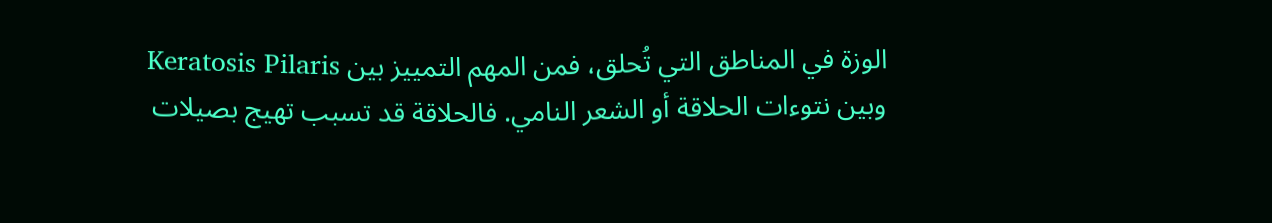الوزة في المناطق التي تُحلق، فمن المهم التمييز بين Keratosis Pilaris وبين نتوءات الحلاقة أو الشعر النامي. فالحلاقة قد تسبب تهيج بصيلات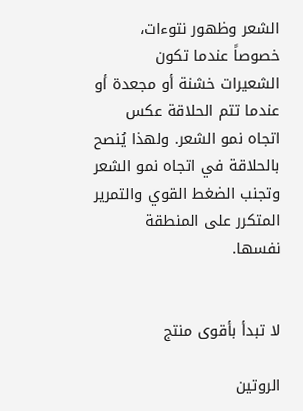الشعر وظهور نتوءات، خصوصاً عندما تكون الشعيرات خشنة أو مجعدة أو عندما تتم الحلاقة عكس اتجاه نمو الشعر. ولهذا يُنصح بالحلاقة في اتجاه نمو الشعر وتجنب الضغط القوي والتمرير المتكرر على المنطقة نفسها.


لا تبدأ بأقوى منتج

الروتين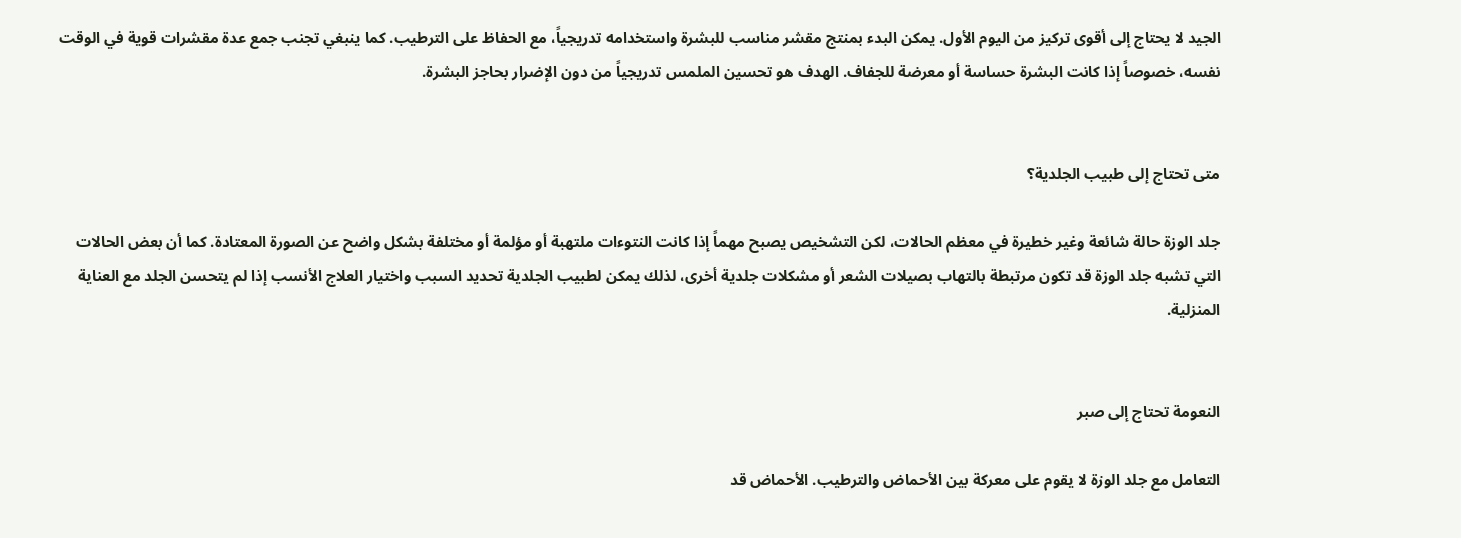الجيد لا يحتاج إلى أقوى تركيز من اليوم الأول. يمكن البدء بمنتج مقشر مناسب للبشرة واستخدامه تدريجياً، مع الحفاظ على الترطيب. كما ينبغي تجنب جمع عدة مقشرات قوية في الوقت نفسه، خصوصاً إذا كانت البشرة حساسة أو معرضة للجفاف. الهدف هو تحسين الملمس تدريجياً من دون الإضرار بحاجز البشرة.


متى تحتاج إلى طبيب الجلدية؟

جلد الوزة حالة شائعة وغير خطيرة في معظم الحالات، لكن التشخيص يصبح مهماً إذا كانت النتوءات ملتهبة أو مؤلمة أو مختلفة بشكل واضح عن الصورة المعتادة. كما أن بعض الحالات التي تشبه جلد الوزة قد تكون مرتبطة بالتهاب بصيلات الشعر أو مشكلات جلدية أخرى، لذلك يمكن لطبيب الجلدية تحديد السبب واختيار العلاج الأنسب إذا لم يتحسن الجلد مع العناية المنزلية.


النعومة تحتاج إلى صبر

التعامل مع جلد الوزة لا يقوم على معركة بين الأحماض والترطيب. الأحماض قد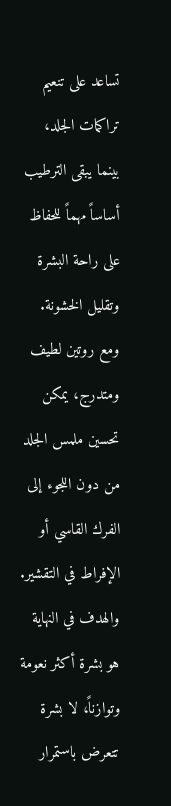تساعد على تنعيم تراكمات الجلد، بينما يبقى الترطيب أساساً مهماً للحفاظ على راحة البشرة وتقليل الخشونة. ومع روتين لطيف ومتدرج، يمكن تحسين ملمس الجلد من دون اللجوء إلى الفرك القاسي أو الإفراط في التقشير. والهدف في النهاية هو بشرة أكثر نعومة وتوازناً، لا بشرة تتعرض باستمرار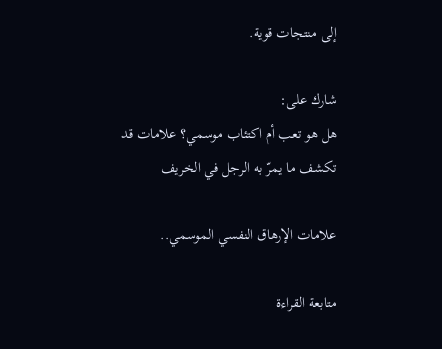إلى منتجات قوية.

شارك على:
هل هو تعب أم اكتئاب موسمي؟ علامات قد تكشف ما يمرّ به الرجل في الخريف

علامات الإرهاق النفسي الموسمي..

متابعة القراءة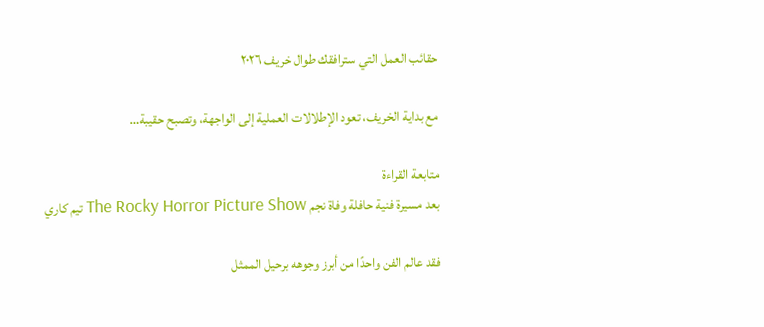حقائب العمل التي سترافقك طوال خريف ٢٠٢٦

مع بداية الخريف، تعود الإطلالات العملية إلى الواجهة، وتصبح حقيبة…

متابعة القراءة
بعد مسيرة فنية حافلة وفاة نجم The Rocky Horror Picture Show تيم كاري

فقد عالم الفن واحدًا من أبرز وجوهه برحيل الممثل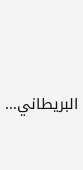البريطاني…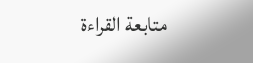متابعة القراءة